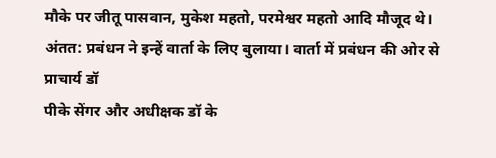मौके पर जीतू पासवान, मुकेश महतो, परमेश्वर महतो आदि मौजूद थे। अंतत: प्रबंधन ने इन्हें वार्ता के लिए बुलाया। वार्ता में प्रबंधन की ओर से प्राचार्य डॉ
पीके सेंगर और अधीक्षक डॉ के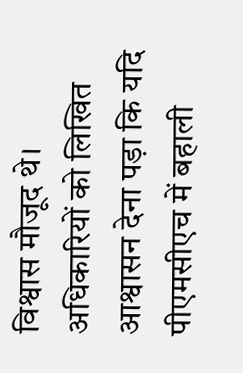विश्वास मौजूद थे। अधिकारियों को लिखित आश्वासन देना पड़ा कि यदि पीएमसीएच में बहाली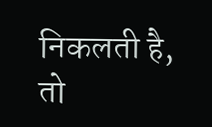निकलती है, तो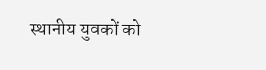स्थानीय युवकों को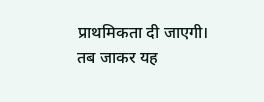प्राथमिकता दी जाएगी। तब जाकर यह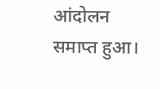आंदोलन समाप्त हुआ।